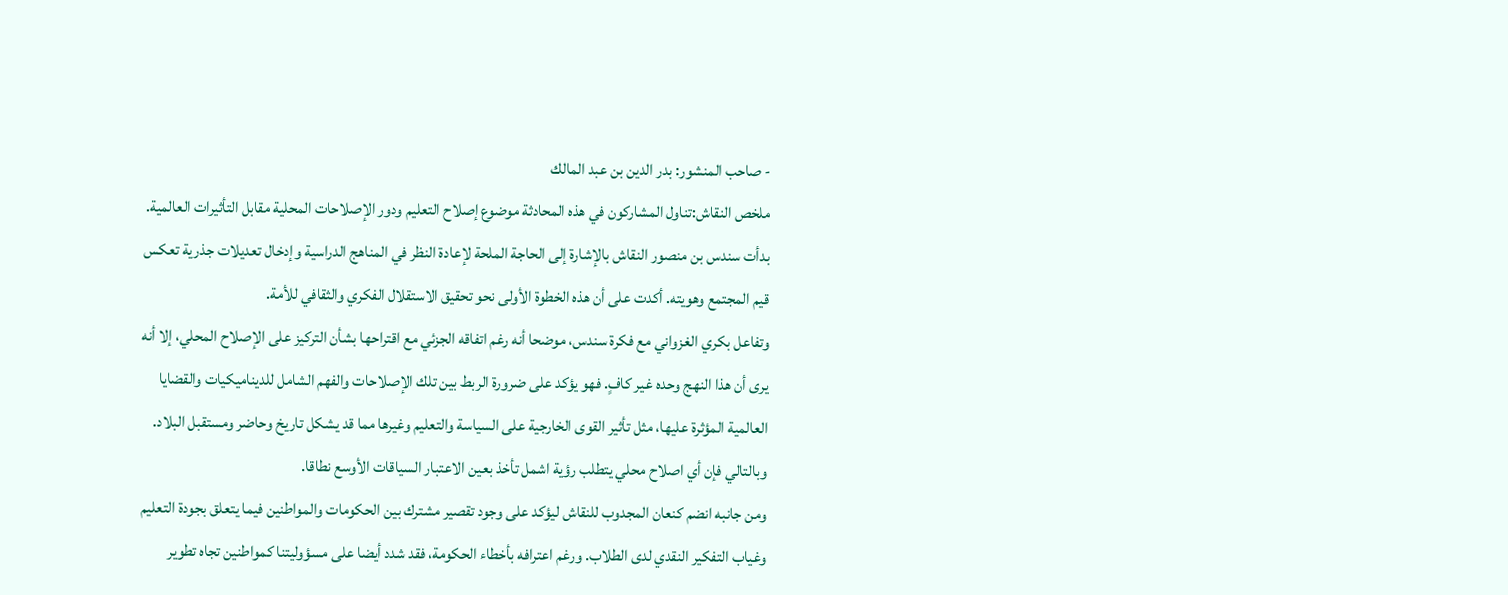- صاحب المنشور: بدر الدين بن عبد المالك
ملخص النقاش:تناول المشاركون في هذه المحادثة موضوع إصلاح التعليم ودور الإصلاحات المحلية مقابل التأثيرات العالمية.
بدأت سندس بن منصور النقاش بالإشارة إلى الحاجة الملحة لإعادة النظر في المناهج الدراسية وإدخال تعديلات جذرية تعكس قيم المجتمع وهويته. أكدت على أن هذه الخطوة الأولى نحو تحقيق الاستقلال الفكري والثقافي للأمة.
وتفاعل بكري الغزواني مع فكرة سندس، موضحا أنه رغم اتفاقه الجزئي مع اقتراحها بشأن التركيز على الإصلاح المحلي، إلا أنه يرى أن هذا النهج وحده غير كافٍ. فهو يؤكد على ضرورة الربط بين تلك الإصلاحات والفهم الشامل للديناميكيات والقضايا العالمية المؤثرة عليها، مثل تأثير القوى الخارجية على السياسة والتعليم وغيرها مما قد يشكل تاريخ وحاضر ومستقبل البلاد. وبالتالي فإن أي اصلاح محلي يتطلب رؤية اشمل تأخذ بعين الاعتبار السياقات الأوسع نطاقا.
ومن جانبه انضم كنعان المجدوب للنقاش ليؤكد على وجود تقصير مشترك بين الحكومات والمواطنين فيما يتعلق بجودة التعليم وغياب التفكير النقدي لدى الطلاب. ورغم اعترافه بأخطاء الحكومة، فقد شدد أيضا على مسؤوليتنا كمواطنين تجاه تطوير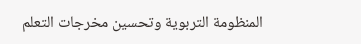المنظومة التربوية وتحسين مخرجات التعلم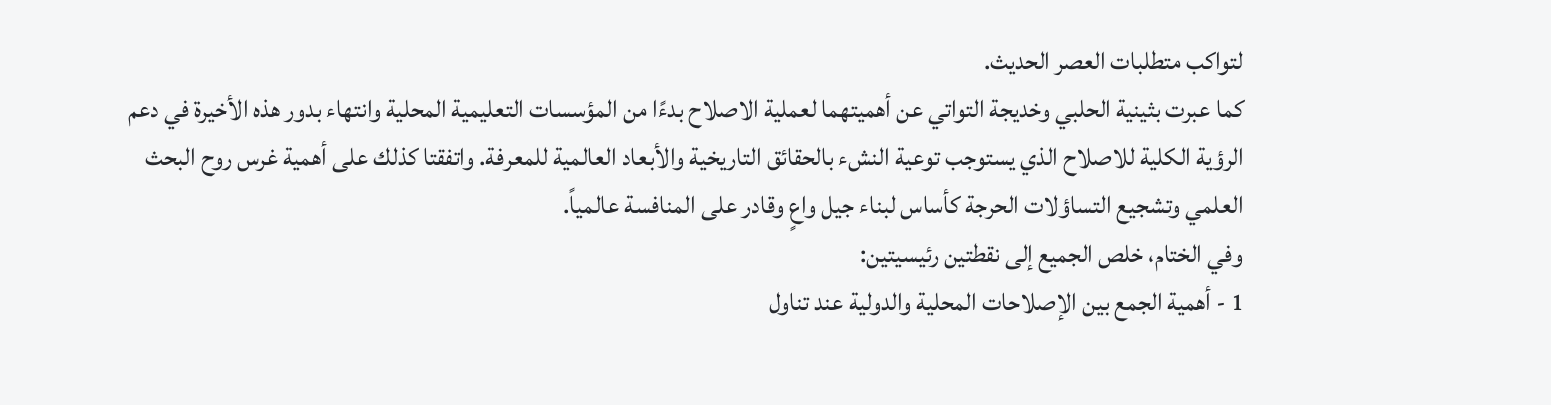لتواكب متطلبات العصر الحديث.
كما عبرت بثينية الحلبي وخديجة التواتي عن أهميتهما لعملية الاصلاح بدءًا من المؤسسات التعليمية المحلية وانتهاء بدور هذه الأخيرة في دعم الرؤية الكلية للاصلاح الذي يستوجب توعية النشء بالحقائق التاريخية والأبعاد العالمية للمعرفة. واتفقتا كذلك على أهمية غرس روح البحث العلمي وتشجيع التساؤلات الحرجة كأساس لبناء جيل واعٍ وقادر على المنافسة عالمياً.
وفي الختام، خلص الجميع إلى نقطتين رئيسيتين:
1 - أهمية الجمع بين الإصلاحات المحلية والدولية عند تناول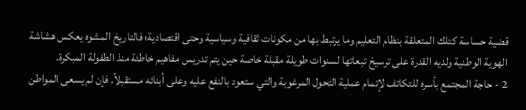قضية حساسة كتلك المتعلقة بنظام التعليم وما يرتبط بها من مكونات ثقافية وسياسية وحتى اقتصادية؛ فالتاريخ المشوه يعكس هشاشة الهوية الوطنية ولديه القدرة على ترسيخ تبعاتها لسنوات طويلة مقبلة خاصة حين يتم تدريس مفاهيم خاطئة منذ الطفولة المبكرة.
2 - حاجة المجتمع بأسره للتكاتف لإتمام عملية التحول المرغوبة والتي ستعود بالنفع عليه وعلى أبنائه مستقبلاً. فإن لم يسعى المواطن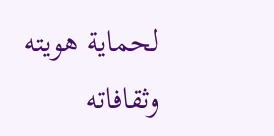لحماية هويته وثقافاته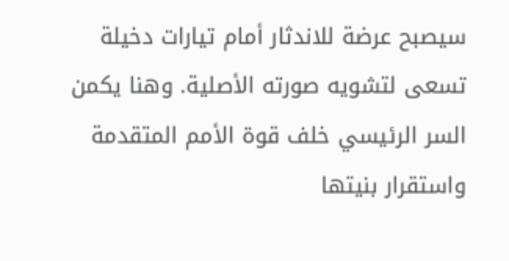سيصبح عرضة للاندثار أمام تيارات دخيلة تسعى لتشويه صورته الأصلية. وهنا يكمن السر الرئيسي خلف قوة الأمم المتقدمة واستقرار بنيتها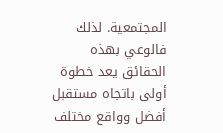المجتمعية. لذلك فالوعي بهذه الحقائق يعد خطوة أولى باتجاه مستقبل أفضل وواقع مختلف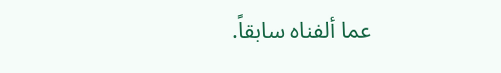عما ألفناه سابقاً.